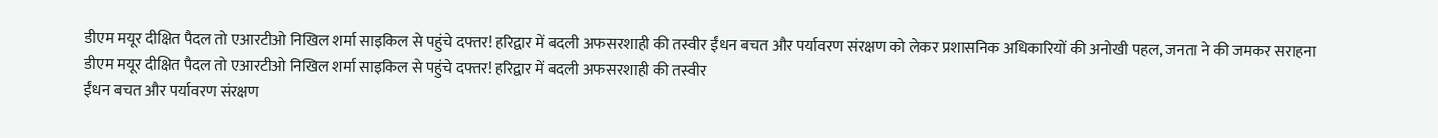डीएम मयूर दीक्षित पैदल तो एआरटीओ निखिल शर्मा साइकिल से पहुंचे दफ्तर! हरिद्वार में बदली अफसरशाही की तस्वीर ईंधन बचत और पर्यावरण संरक्षण को लेकर प्रशासनिक अधिकारियों की अनोखी पहल, जनता ने की जमकर सराहना
डीएम मयूर दीक्षित पैदल तो एआरटीओ निखिल शर्मा साइकिल से पहुंचे दफ्तर! हरिद्वार में बदली अफसरशाही की तस्वीर
ईंधन बचत और पर्यावरण संरक्षण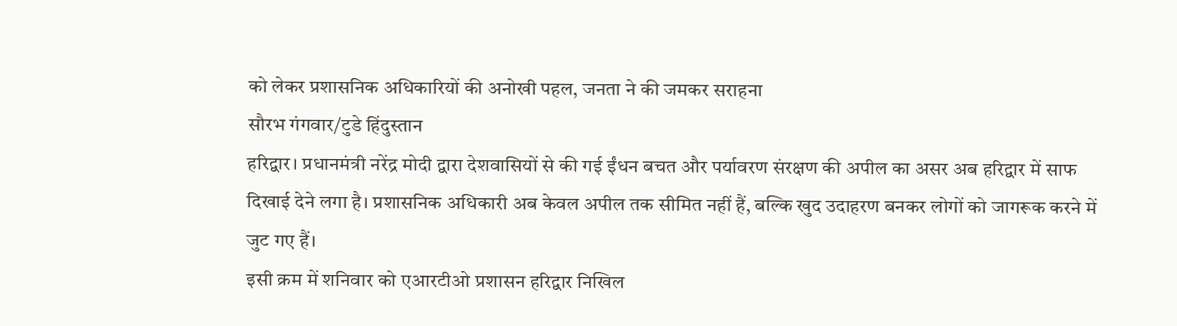को लेकर प्रशासनिक अधिकारियों की अनोखी पहल, जनता ने की जमकर सराहना
सौरभ गंगवार/टुडे हिंदुस्तान
हरिद्वार। प्रधानमंत्री नरेंद्र मोदी द्वारा देशवासियों से की गई ईंधन बचत और पर्यावरण संरक्षण की अपील का असर अब हरिद्वार में साफ दिखाई देने लगा है। प्रशासनिक अधिकारी अब केवल अपील तक सीमित नहीं हैं, बल्कि खुद उदाहरण बनकर लोगों को जागरूक करने में जुट गए हैं।
इसी क्रम में शनिवार को एआरटीओ प्रशासन हरिद्वार निखिल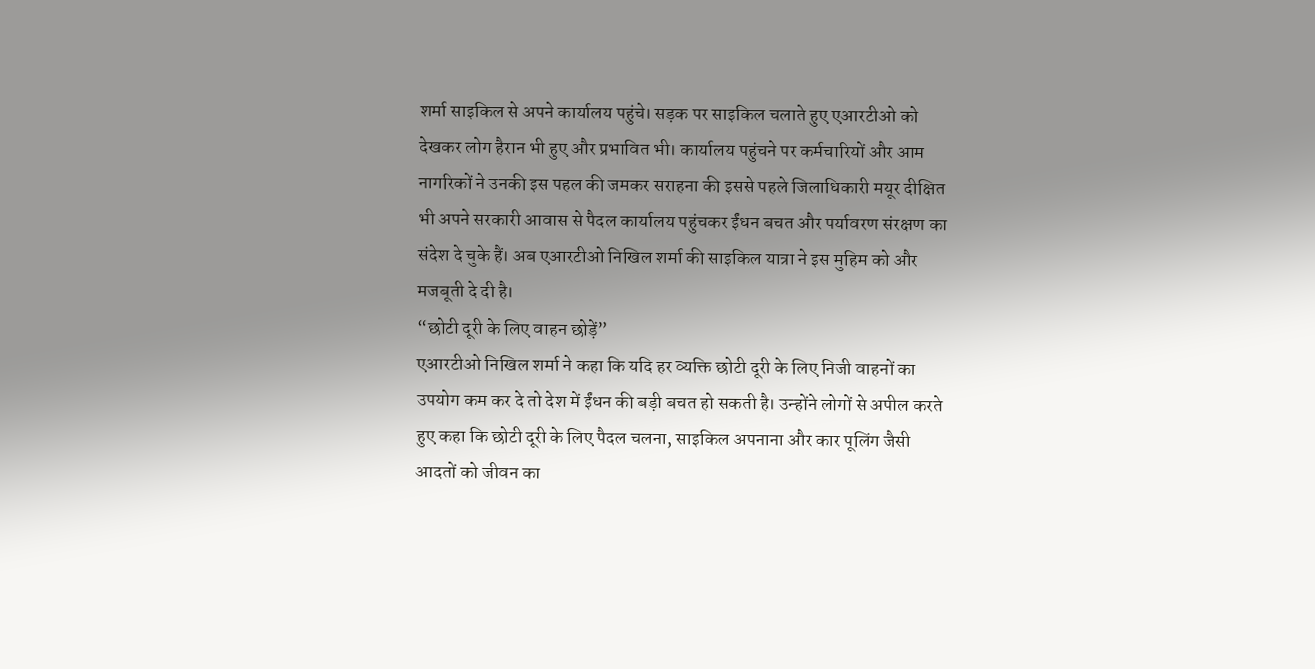शर्मा साइकिल से अपने कार्यालय पहुंचे। सड़क पर साइकिल चलाते हुए एआरटीओ को देखकर लोग हैरान भी हुए और प्रभावित भी। कार्यालय पहुंचने पर कर्मचारियों और आम नागरिकों ने उनकी इस पहल की जमकर सराहना की इससे पहले जिलाधिकारी मयूर दीक्षित भी अपने सरकारी आवास से पैदल कार्यालय पहुंचकर ईंधन बचत और पर्यावरण संरक्षण का संदेश दे चुके हैं। अब एआरटीओ निखिल शर्मा की साइकिल यात्रा ने इस मुहिम को और मजबूती दे दी है।
“छोटी दूरी के लिए वाहन छोड़ें”
एआरटीओ निखिल शर्मा ने कहा कि यदि हर व्यक्ति छोटी दूरी के लिए निजी वाहनों का उपयोग कम कर दे तो देश में ईंधन की बड़ी बचत हो सकती है। उन्होंने लोगों से अपील करते हुए कहा कि छोटी दूरी के लिए पैदल चलना, साइकिल अपनाना और कार पूलिंग जैसी आदतों को जीवन का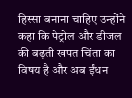हिस्सा बनाना चाहिए उन्होंने कहा कि पेट्रोल और डीजल की बढ़ती खपत चिंता का विषय है और अब ईंधन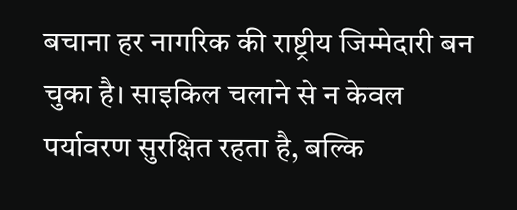बचाना हर नागरिक की राष्ट्रीय जिम्मेदारी बन चुका है। साइकिल चलाने से न केवल पर्यावरण सुरक्षित रहता है, बल्कि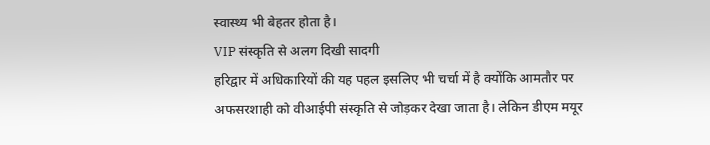स्वास्थ्य भी बेहतर होता है।
VIP संस्कृति से अलग दिखी सादगी
हरिद्वार में अधिकारियों की यह पहल इसलिए भी चर्चा में है क्योंकि आमतौर पर अफसरशाही को वीआईपी संस्कृति से जोड़कर देखा जाता है। लेकिन डीएम मयूर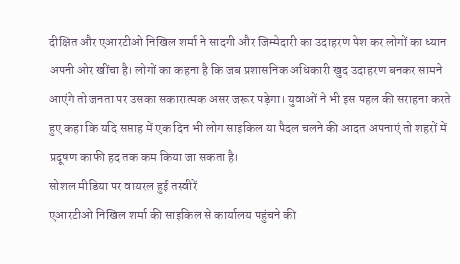दीक्षित और एआरटीओ निखिल शर्मा ने सादगी और जिम्मेदारी का उदाहरण पेश कर लोगों का ध्यान अपनी ओर खींचा है। लोगों का कहना है कि जब प्रशासनिक अधिकारी खुद उदाहरण बनकर सामने आएंगे तो जनता पर उसका सकारात्मक असर जरूर पड़ेगा। युवाओं ने भी इस पहल की सराहना करते हुए कहा कि यदि सप्ताह में एक दिन भी लोग साइकिल या पैदल चलने की आदत अपनाएं तो शहरों में प्रदूषण काफी हद तक कम किया जा सकता है।
सोशल मीडिया पर वायरल हुई तस्वीरें
एआरटीओ निखिल शर्मा की साइकिल से कार्यालय पहुंचने की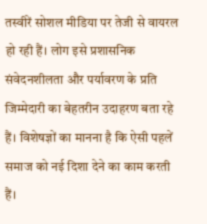तस्वीरें सोशल मीडिया पर तेजी से वायरल हो रही हैं। लोग इसे प्रशासनिक संवेदनशीलता और पर्यावरण के प्रति जिम्मेदारी का बेहतरीन उदाहरण बता रहे हैं। विशेषज्ञों का मानना है कि ऐसी पहलें समाज को नई दिशा देने का काम करती हैं।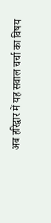अब हरिद्वार में यह सवाल चर्चा का विषय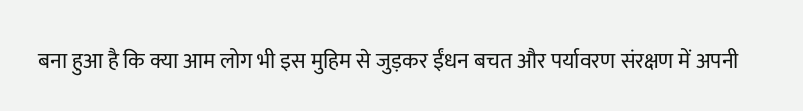बना हुआ है कि क्या आम लोग भी इस मुहिम से जुड़कर ईंधन बचत और पर्यावरण संरक्षण में अपनी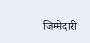जिम्मेदारी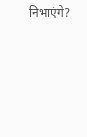निभाएंगे?